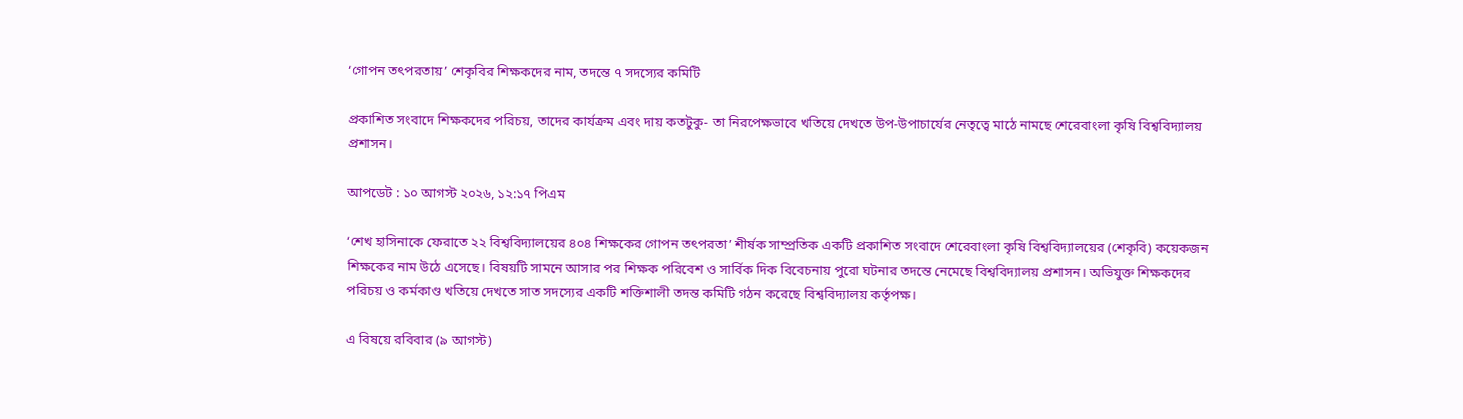‘গোপন তৎপরতায়’ শেকৃবির শিক্ষকদের নাম, তদন্তে ৭ সদস্যের কমিটি

প্রকাশিত সংবাদে শিক্ষকদের পরিচয়, তাদের কার্যক্রম এবং দায় কতটুকু- তা নিরপেক্ষভাবে খতিয়ে দেখতে উপ-উপাচার্যের নেতৃত্বে মাঠে নামছে শেরেবাংলা কৃষি বিশ্ববিদ্যালয় প্রশাসন।

আপডেট : ১০ আগস্ট ২০২৬, ১২:১৭ পিএম

‘শেখ হাসিনাকে ফেরাতে ২২ বিশ্ববিদ্যালয়ের ৪০৪ শিক্ষকের গোপন তৎপরতা’ শীর্ষক সাম্প্রতিক একটি প্রকাশিত সংবাদে শেরেবাংলা কৃষি বিশ্ববিদ্যালয়ের (শেকৃবি) কয়েকজন শিক্ষকের নাম উঠে এসেছে। বিষয়টি সামনে আসার পর শিক্ষক পরিবেশ ও সার্বিক দিক বিবেচনায় পুরো ঘটনার তদন্তে নেমেছে বিশ্ববিদ্যালয় প্রশাসন। অভিযুক্ত শিক্ষকদের পরিচয় ও কর্মকাণ্ড খতিয়ে দেখতে সাত সদস্যের একটি শক্তিশালী তদন্ত কমিটি গঠন করেছে বিশ্ববিদ্যালয় কর্তৃপক্ষ।

এ বিষয়ে রবিবার (৯ আগস্ট)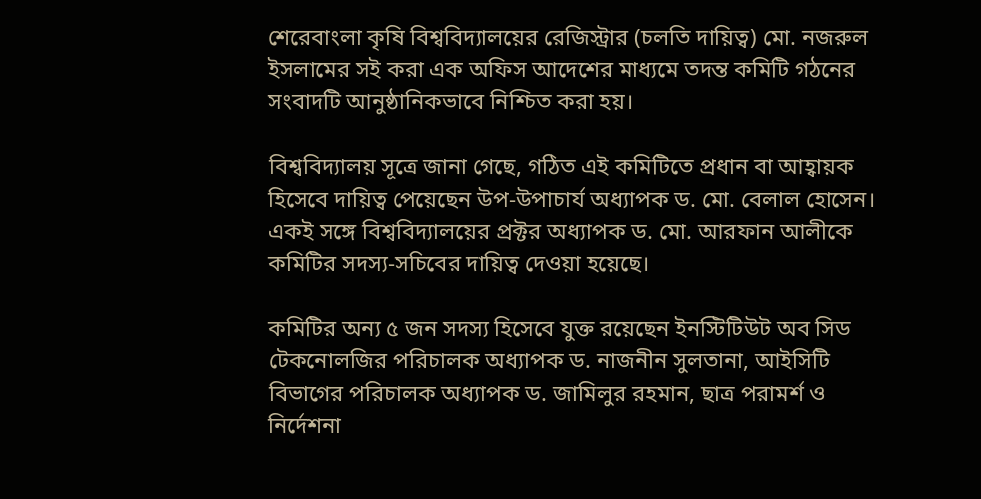শেরেবাংলা কৃষি বিশ্ববিদ্যালয়ের রেজিস্ট্রার (চলতি দায়িত্ব) মো. নজরুল ইসলামের সই করা এক অফিস আদেশের মাধ্যমে তদন্ত কমিটি গঠনের সংবাদটি আনুষ্ঠানিকভাবে নিশ্চিত করা হয়।

বিশ্ববিদ্যালয় সূত্রে জানা গেছে, গঠিত এই কমিটিতে প্রধান বা আহ্বায়ক হিসেবে দায়িত্ব পেয়েছেন উপ-উপাচার্য অধ্যাপক ড. মো. বেলাল হোসেন। একই সঙ্গে বিশ্ববিদ্যালয়ের প্রক্টর অধ্যাপক ড. মো. আরফান আলীকে কমিটির সদস্য-সচিবের দায়িত্ব দেওয়া হয়েছে।

কমিটির অন্য ৫ জন সদস্য হিসেবে যুক্ত রয়েছেন ইনস্টিটিউট অব সিড টেকনোলজির পরিচালক অধ্যাপক ড. নাজনীন সুলতানা, আইসিটি বিভাগের পরিচালক অধ্যাপক ড. জামিলুর রহমান, ছাত্র পরামর্শ ও নির্দেশনা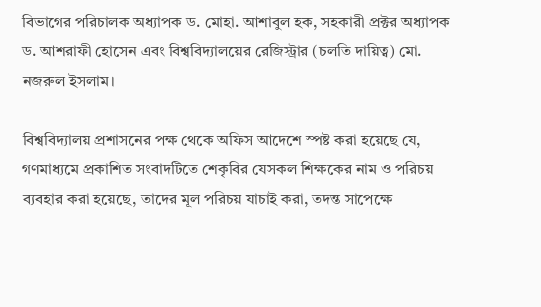বিভাগের পরিচালক অধ্যাপক ড. মোহা. আশাবুল হক, সহকারী প্রক্টর অধ্যাপক ড. আশরাফী হোসেন এবং বিশ্ববিদ্যালয়ের রেজিস্ট্রার (চলতি দায়িত্ব) মো. নজরুল ইসলাম।

বিশ্ববিদ্যালয় প্রশাসনের পক্ষ থেকে অফিস আদেশে স্পষ্ট করা হয়েছে যে, গণমাধ্যমে প্রকাশিত সংবাদটিতে শেকৃবির যেসকল শিক্ষকের নাম ও পরিচয় ব্যবহার করা হয়েছে, তাদের মূল পরিচয় যাচাই করা, তদন্ত সাপেক্ষে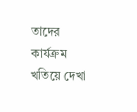তাদের কার্যক্রম খতিয়ে দেখা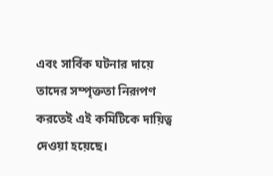এবং সার্বিক ঘটনার দায়ে তাদের সম্পৃক্ততা নিরূপণ করতেই এই কমিটিকে দায়িত্ব দেওয়া হয়েছে।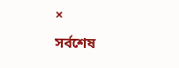×
সর্বশেষ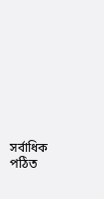সর্বাধিক পঠিত